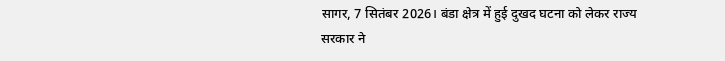सागर, 7 सितंबर 2026। बंडा क्षेत्र में हुई दुखद घटना को लेकर राज्य सरकार ने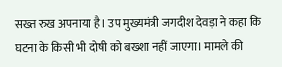सख्त रुख अपनाया है। उप मुख्यमंत्री जगदीश देवड़ा ने कहा कि घटना के किसी भी दोषी को बख्शा नहीं जाएगा। मामले की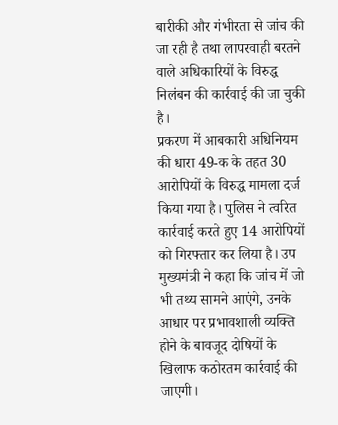बारीकी और गंभीरता से जांच की जा रही है तथा लापरवाही बरतने वाले अधिकारियों के विरुद्ध निलंबन की कार्रवाई की जा चुकी है।
प्रकरण में आबकारी अधिनियम की धारा 49-क के तहत 30 आरोपियों के विरुद्ध मामला दर्ज किया गया है। पुलिस ने त्वरित कार्रवाई करते हुए 14 आरोपियों को गिरफ्तार कर लिया है। उप मुख्यमंत्री ने कहा कि जांच में जो भी तथ्य सामने आएंगे, उनके आधार पर प्रभावशाली व्यक्ति होने के बावजूद दोषियों के खिलाफ कठोरतम कार्रवाई की जाएगी।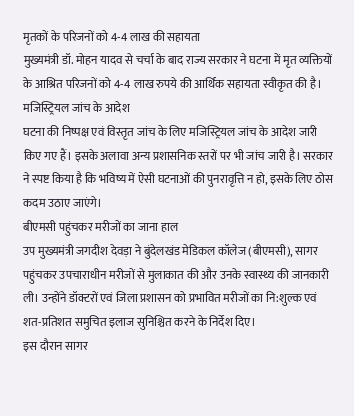मृतकों के परिजनों को 4-4 लाख की सहायता
मुख्यमंत्री डॉ. मोहन यादव से चर्चा के बाद राज्य सरकार ने घटना में मृत व्यक्तियों के आश्रित परिजनों को 4-4 लाख रुपये की आर्थिक सहायता स्वीकृत की है।
मजिस्ट्रियल जांच के आदेश
घटना की निष्पक्ष एवं विस्तृत जांच के लिए मजिस्ट्रियल जांच के आदेश जारी किए गए हैं। इसके अलावा अन्य प्रशासनिक स्तरों पर भी जांच जारी है। सरकार ने स्पष्ट किया है कि भविष्य में ऐसी घटनाओं की पुनरावृत्ति न हो, इसके लिए ठोस कदम उठाए जाएंगे।
बीएमसी पहुंचकर मरीजों का जाना हाल
उप मुख्यमंत्री जगदीश देवड़ा ने बुंदेलखंड मेडिकल कॉलेज (बीएमसी), सागर पहुंचकर उपचाराधीन मरीजों से मुलाकात की और उनके स्वास्थ्य की जानकारी ली। उन्होंने डॉक्टरों एवं जिला प्रशासन को प्रभावित मरीजों का नि:शुल्क एवं शत-प्रतिशत समुचित इलाज सुनिश्चित करने के निर्देश दिए।
इस दौरान सागर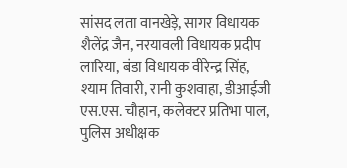सांसद लता वानखेड़े, सागर विधायक शैलेंद्र जैन, नरयावली विधायक प्रदीप लारिया, बंडा विधायक वीरेन्द्र सिंह, श्याम तिवारी, रानी कुशवाहा, डीआईजी एस.एस. चौहान, कलेक्टर प्रतिभा पाल, पुलिस अधीक्षक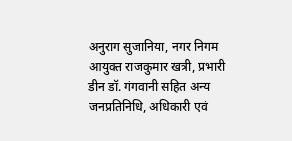अनुराग सुजानिया, नगर निगम आयुक्त राजकुमार खत्री, प्रभारी डीन डॉ. गंगवानी सहित अन्य जनप्रतिनिधि, अधिकारी एवं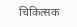चिकित्सक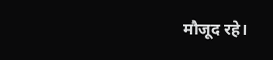मौजूद रहे।